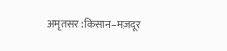अमृतसर :किसान–मज़दूर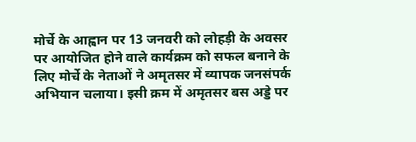मोर्चे के आह्वान पर 13 जनवरी को लोहड़ी के अवसर पर आयोजित होने वाले कार्यक्रम को सफल बनाने के लिए मोर्चे के नेताओं ने अमृतसर में व्यापक जनसंपर्क अभियान चलाया। इसी क्रम में अमृतसर बस अड्डे पर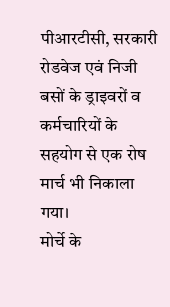पीआरटीसी, सरकारी रोडवेज एवं निजी बसों के ड्राइवरों व कर्मचारियों के सहयोग से एक रोष मार्च भी निकाला गया।
मोर्चे के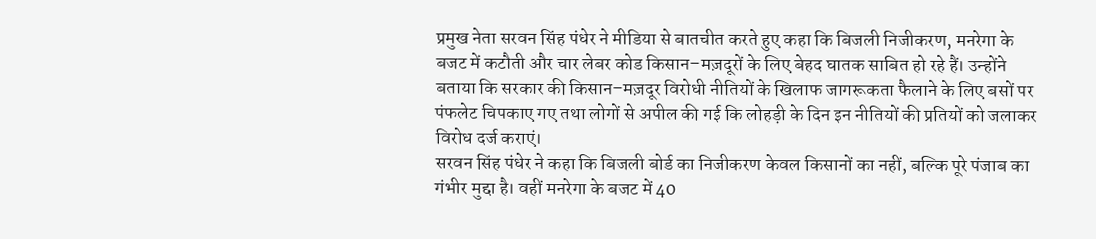प्रमुख नेता सरवन सिंह पंधेर ने मीडिया से बातचीत करते हुए कहा कि बिजली निजीकरण, मनरेगा के बजट में कटौती और चार लेबर कोड किसान–मज़दूरों के लिए बेहद घातक साबित हो रहे हैं। उन्होंने बताया कि सरकार की किसान–मज़दूर विरोधी नीतियों के खिलाफ जागरूकता फैलाने के लिए बसों पर पंफलेट चिपकाए गए तथा लोगों से अपील की गई कि लोहड़ी के दिन इन नीतियों की प्रतियों को जलाकर विरोध दर्ज कराएं।
सरवन सिंह पंधेर ने कहा कि बिजली बोर्ड का निजीकरण केवल किसानों का नहीं, बल्कि पूरे पंजाब का गंभीर मुद्दा है। वहीं मनरेगा के बजट में 40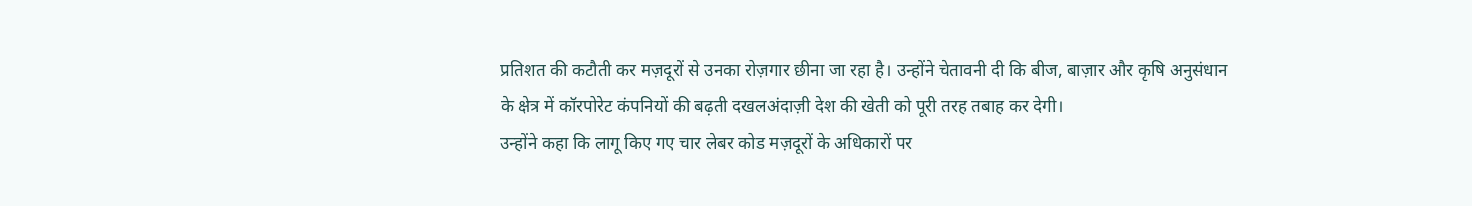प्रतिशत की कटौती कर मज़दूरों से उनका रोज़गार छीना जा रहा है। उन्होंने चेतावनी दी कि बीज, बाज़ार और कृषि अनुसंधान के क्षेत्र में कॉरपोरेट कंपनियों की बढ़ती दखलअंदाज़ी देश की खेती को पूरी तरह तबाह कर देगी।
उन्होंने कहा कि लागू किए गए चार लेबर कोड मज़दूरों के अधिकारों पर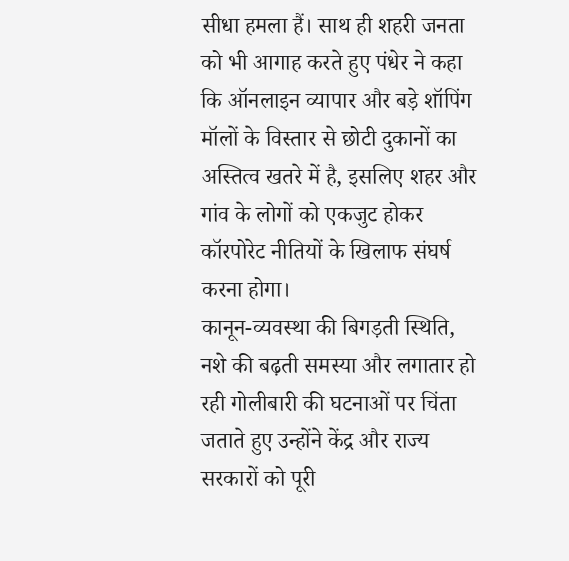सीधा हमला हैं। साथ ही शहरी जनता को भी आगाह करते हुए पंधेर ने कहा कि ऑनलाइन व्यापार और बड़े शॉपिंग मॉलों के विस्तार से छोटी दुकानों का अस्तित्व खतरे में है, इसलिए शहर और गांव के लोगों को एकजुट होकर कॉरपोरेट नीतियों के खिलाफ संघर्ष करना होगा।
कानून-व्यवस्था की बिगड़ती स्थिति, नशे की बढ़ती समस्या और लगातार हो रही गोलीबारी की घटनाओं पर चिंता जताते हुए उन्होंने केंद्र और राज्य सरकारों को पूरी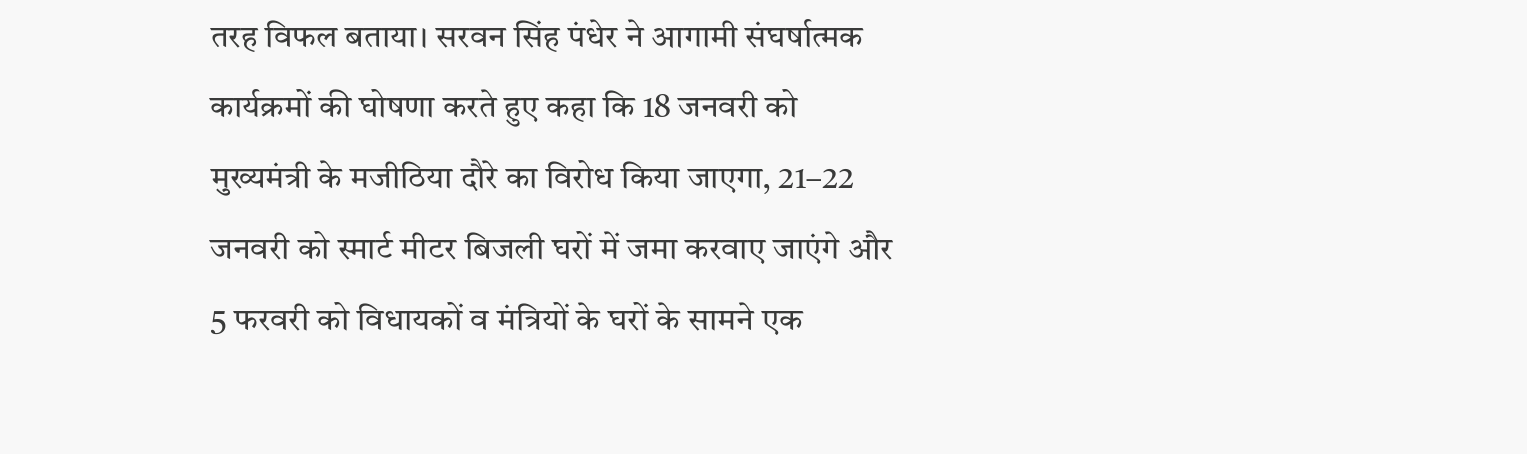तरह विफल बताया। सरवन सिंह पंधेर ने आगामी संघर्षात्मक कार्यक्रमों की घोषणा करते हुए कहा कि 18 जनवरी को मुख्यमंत्री के मजीठिया दौरे का विरोध किया जाएगा, 21–22 जनवरी को स्मार्ट मीटर बिजली घरों में जमा करवाए जाएंगे और 5 फरवरी को विधायकों व मंत्रियों के घरों के सामने एक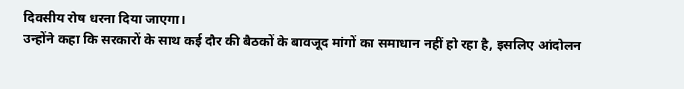दिवसीय रोष धरना दिया जाएगा।
उन्होंने कहा कि सरकारों के साथ कई दौर की बैठकों के बावजूद मांगों का समाधान नहीं हो रहा है, इसलिए आंदोलन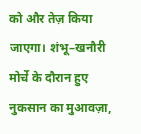को और तेज़ किया जाएगा। शंभू–खनौरी मोर्चे के दौरान हुए नुकसान का मुआवज़ा,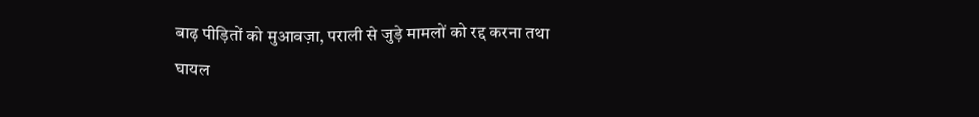बाढ़ पीड़ितों को मुआवज़ा, पराली से जुड़े मामलों को रद्द करना तथा घायल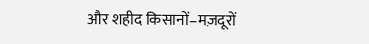और शहीद किसानों–मज़दूरों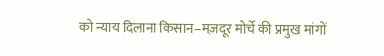को न्याय दिलाना किसान–मज़दूर मोर्चे की प्रमुख मांगों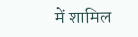में शामिल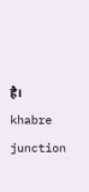है।
khabre junction